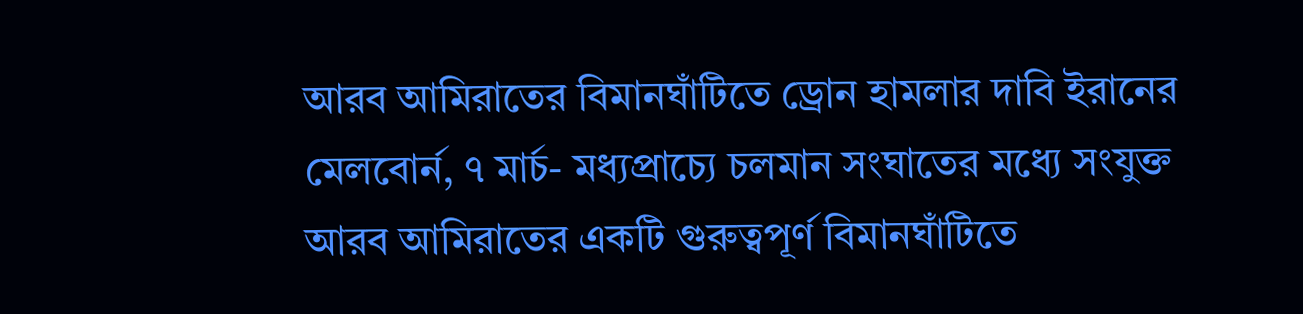আরব আমিরাতের বিমানঘাঁটিতে ড্রোন হামলার দাবি ইরানের
মেলবোর্ন, ৭ মার্চ- মধ্যপ্রাচ্যে চলমান সংঘাতের মধ্যে সংযুক্ত আরব আমিরাতের একটি গুরুত্বপূর্ণ বিমানঘাঁটিতে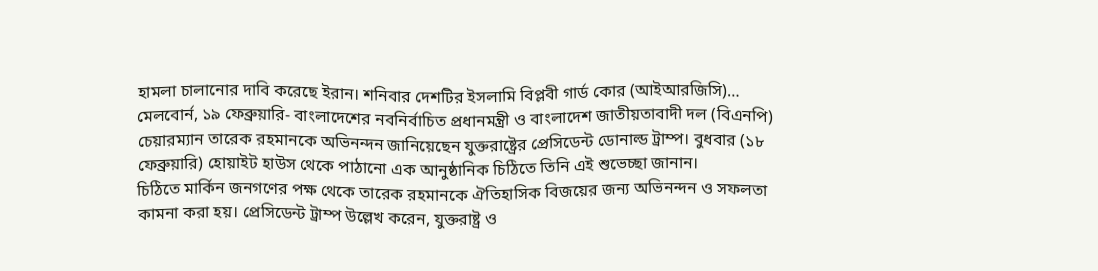হামলা চালানোর দাবি করেছে ইরান। শনিবার দেশটির ইসলামি বিপ্লবী গার্ড কোর (আইআরজিসি)…
মেলবোর্ন, ১৯ ফেব্রুয়ারি- বাংলাদেশের নবনির্বাচিত প্রধানমন্ত্রী ও বাংলাদেশ জাতীয়তাবাদী দল (বিএনপি) চেয়ারম্যান তারেক রহমানকে অভিনন্দন জানিয়েছেন যুক্তরাষ্ট্রের প্রেসিডেন্ট ডোনাল্ড ট্রাম্প। বুধবার (১৮ ফেব্রুয়ারি) হোয়াইট হাউস থেকে পাঠানো এক আনুষ্ঠানিক চিঠিতে তিনি এই শুভেচ্ছা জানান।
চিঠিতে মার্কিন জনগণের পক্ষ থেকে তারেক রহমানকে ঐতিহাসিক বিজয়ের জন্য অভিনন্দন ও সফলতা কামনা করা হয়। প্রেসিডেন্ট ট্রাম্প উল্লেখ করেন, যুক্তরাষ্ট্র ও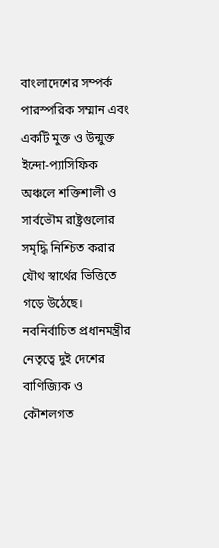বাংলাদেশের সম্পর্ক পারস্পরিক সম্মান এবং একটি মুক্ত ও উন্মুক্ত ইন্দো-প্যাসিফিক অঞ্চলে শক্তিশালী ও সার্বভৌম রাষ্ট্রগুলোর সমৃদ্ধি নিশ্চিত করার যৌথ স্বার্থের ভিত্তিতে গড়ে উঠেছে। নবনির্বাচিত প্রধানমন্ত্রীর নেতৃত্বে দুই দেশের বাণিজ্যিক ও কৌশলগত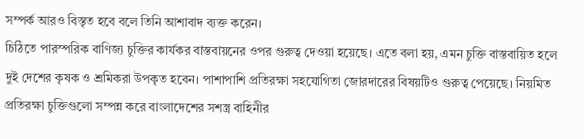সম্পর্ক আরও বিস্তৃত হবে বলে তিনি আশাবাদ ব্যক্ত করেন।
চিঠিতে পারস্পরিক বাণিজ্য চুক্তির কার্যকর বাস্তবায়নের ওপর গুরুত্ব দেওয়া হয়েছে। এতে বলা হয়, এমন চুক্তি বাস্তবায়িত হলে দুই দেশের কৃষক ও শ্রমিকরা উপকৃত হবেন। পাশাপাশি প্রতিরক্ষা সহযোগিতা জোরদারের বিষয়টিও গুরুত্ব পেয়েছে। নিয়মিত প্রতিরক্ষা চুক্তিগুলো সম্পন্ন করে বাংলাদেশের সশস্ত্র বাহিনীর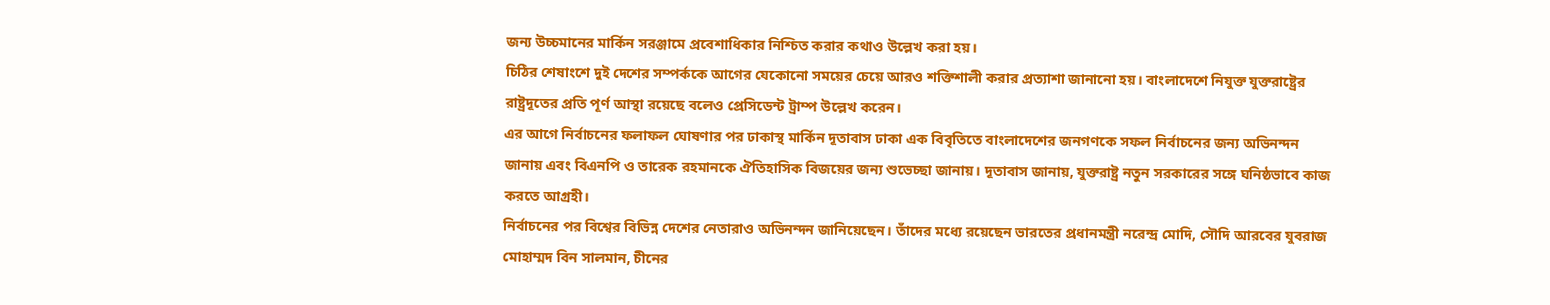জন্য উচ্চমানের মার্কিন সরঞ্জামে প্রবেশাধিকার নিশ্চিত করার কথাও উল্লেখ করা হয়।
চিঠির শেষাংশে দুই দেশের সম্পর্ককে আগের যেকোনো সময়ের চেয়ে আরও শক্তিশালী করার প্রত্যাশা জানানো হয়। বাংলাদেশে নিযুক্ত যুক্তরাষ্ট্রের রাষ্ট্রদূতের প্রতি পূর্ণ আস্থা রয়েছে বলেও প্রেসিডেন্ট ট্রাম্প উল্লেখ করেন।
এর আগে নির্বাচনের ফলাফল ঘোষণার পর ঢাকাস্থ মার্কিন দূতাবাস ঢাকা এক বিবৃতিতে বাংলাদেশের জনগণকে সফল নির্বাচনের জন্য অভিনন্দন জানায় এবং বিএনপি ও তারেক রহমানকে ঐতিহাসিক বিজয়ের জন্য শুভেচ্ছা জানায়। দূতাবাস জানায়, যুক্তরাষ্ট্র নতুন সরকারের সঙ্গে ঘনিষ্ঠভাবে কাজ করতে আগ্রহী।
নির্বাচনের পর বিশ্বের বিভিন্ন দেশের নেতারাও অভিনন্দন জানিয়েছেন। তাঁদের মধ্যে রয়েছেন ভারতের প্রধানমন্ত্রী নরেন্দ্র মোদি, সৌদি আরবের যুবরাজ মোহাম্মদ বিন সালমান, চীনের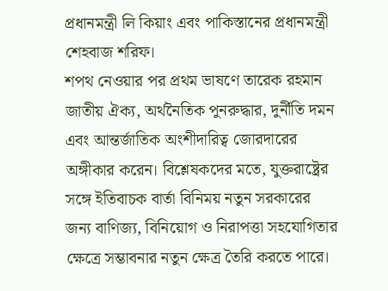প্রধানমন্ত্রী লি কিয়াং এবং পাকিস্তানের প্রধানমন্ত্রী শেহবাজ শরিফ।
শপথ নেওয়ার পর প্রথম ভাষণে তারেক রহমান জাতীয় ঐক্য, অর্থনৈতিক পুনরুদ্ধার, দুর্নীতি দমন এবং আন্তর্জাতিক অংশীদারিত্ব জোরদারের অঙ্গীকার করেন। বিশ্লেষকদের মতে, যুক্তরাষ্ট্রের সঙ্গে ইতিবাচক বার্তা বিনিময় নতুন সরকারের জন্য বাণিজ্য, বিনিয়োগ ও নিরাপত্তা সহযোগিতার ক্ষেত্রে সম্ভাবনার নতুন ক্ষেত্র তৈরি করতে পারে।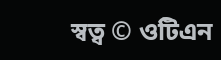স্বত্ব © ওটিএন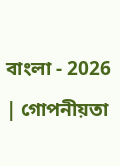বাংলা - 2026 | গোপনীয়তা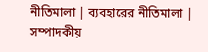নীতিমালা | ব্যবহারের নীতিমালা | সম্পাদকীয়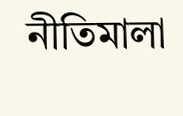নীতিমালা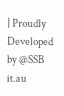| Proudly Developed by @SSB it.au